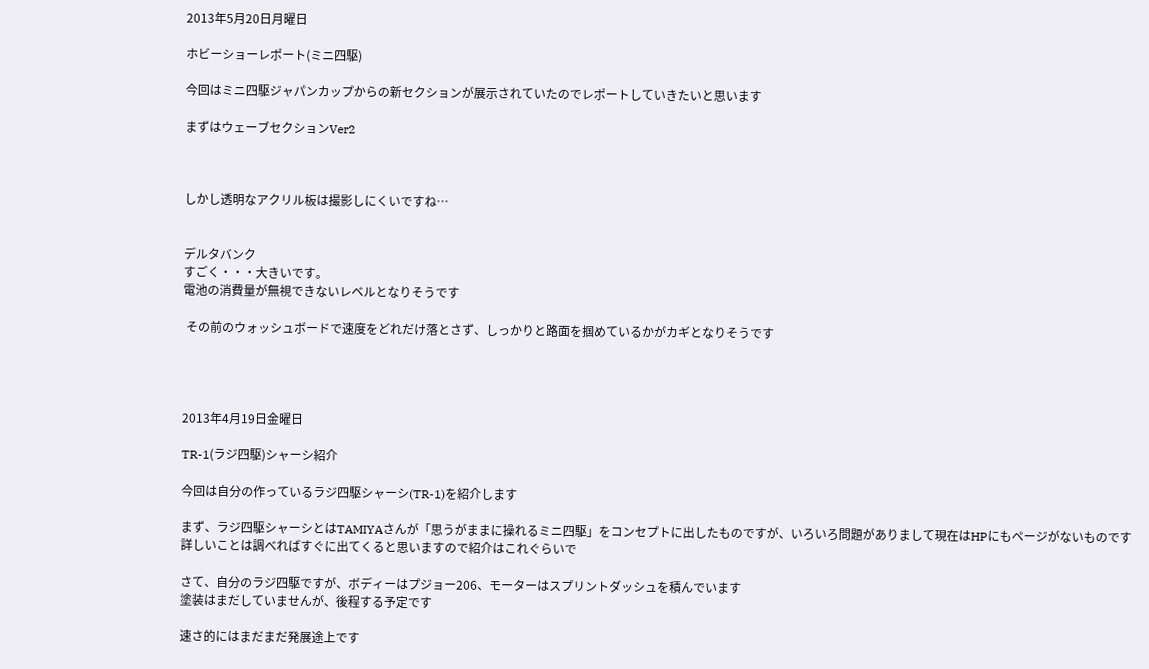2013年5月20日月曜日

ホビーショーレポート(ミニ四駆)

今回はミニ四駆ジャパンカップからの新セクションが展示されていたのでレポートしていきたいと思います

まずはウェーブセクションVer2



しかし透明なアクリル板は撮影しにくいですね…


デルタバンク
すごく・・・大きいです。
電池の消費量が無視できないレベルとなりそうです

 その前のウォッシュボードで速度をどれだけ落とさず、しっかりと路面を掴めているかがカギとなりそうです




2013年4月19日金曜日

TR-1(ラジ四駆)シャーシ紹介

今回は自分の作っているラジ四駆シャーシ(TR-1)を紹介します

まず、ラジ四駆シャーシとはTAMIYAさんが「思うがままに操れるミニ四駆」をコンセプトに出したものですが、いろいろ問題がありまして現在はHPにもページがないものです
詳しいことは調べればすぐに出てくると思いますので紹介はこれぐらいで

さて、自分のラジ四駆ですが、ボディーはプジョー206、モーターはスプリントダッシュを積んでいます
塗装はまだしていませんが、後程する予定です

速さ的にはまだまだ発展途上です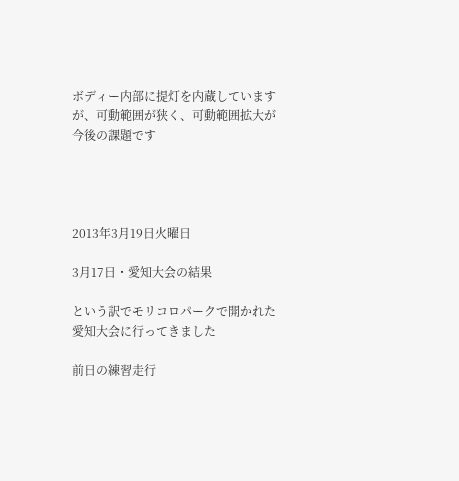ボディー内部に提灯を内蔵していますが、可動範囲が狭く、可動範囲拡大が今後の課題です




2013年3月19日火曜日

3月17日・愛知大会の結果

という訳でモリコロパークで開かれた愛知大会に行ってきました

前日の練習走行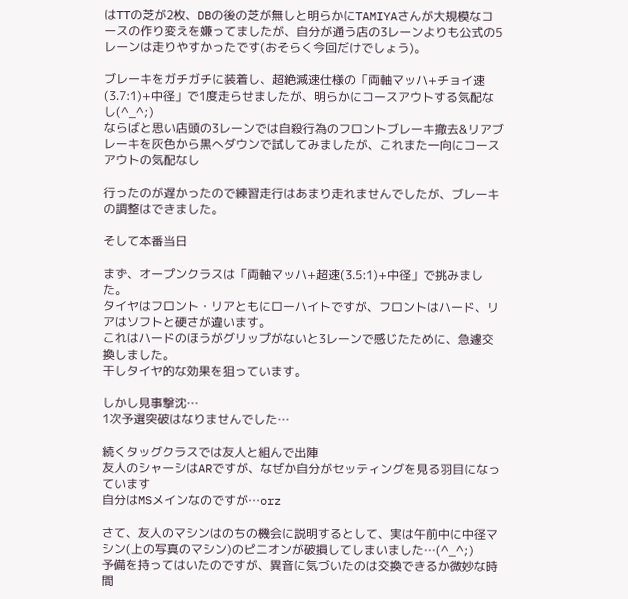はTTの芝が2枚、DBの後の芝が無しと明らかにTAMIYAさんが大規模なコースの作り変えを嫌ってましたが、自分が通う店の3レーンよりも公式の5レーンは走りやすかったです(おそらく今回だけでしょう)。

ブレーキをガチガチに装着し、超絶減速仕様の「両軸マッハ+チョイ速(3.7:1)+中径」で1度走らせましたが、明らかにコースアウトする気配なし(^_^;)
ならばと思い店頭の3レーンでは自殺行為のフロントブレーキ撤去&リアブレーキを灰色から黒へダウンで試してみましたが、これまた一向にコースアウトの気配なし

行ったのが遅かったので練習走行はあまり走れませんでしたが、ブレーキの調整はできました。

そして本番当日

まず、オープンクラスは「両軸マッハ+超速(3.5:1)+中径」で挑みました。
タイヤはフロント・リアともにローハイトですが、フロントはハード、リアはソフトと硬さが違います。
これはハードのほうがグリップがないと3レーンで感じたために、急遽交換しました。
干しタイヤ的な効果を狙っています。

しかし見事撃沈…
1次予選突破はなりませんでした…

続くタッグクラスでは友人と組んで出陣
友人のシャーシはARですが、なぜか自分がセッティングを見る羽目になっています
自分はMSメインなのですが…orz

さて、友人のマシンはのちの機会に説明するとして、実は午前中に中径マシン(上の写真のマシン)のピニオンが破損してしまいました…(^_^;)
予備を持ってはいたのですが、異音に気づいたのは交換できるか微妙な時間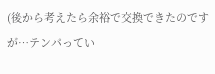(後から考えたら余裕で交換できたのですが…テンパってい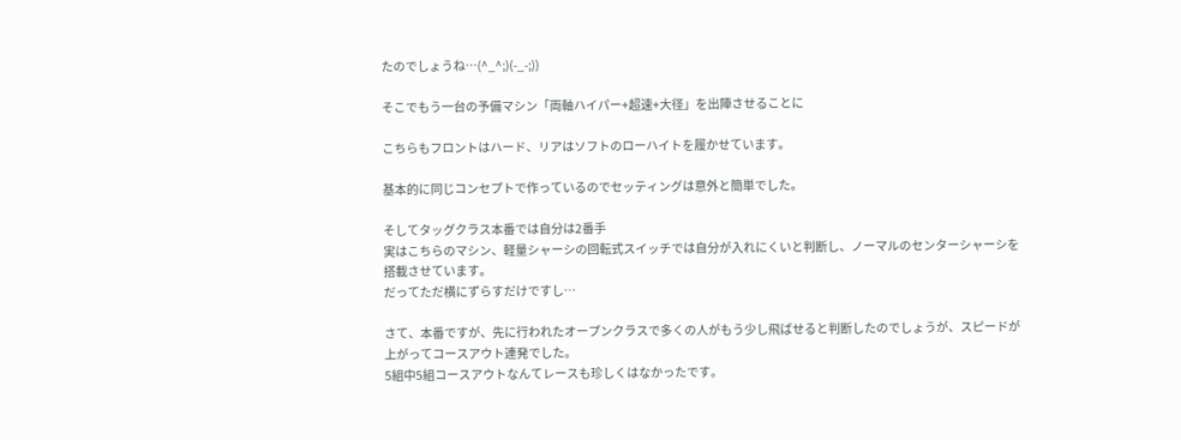たのでしょうね…(^_^;)(-_-;))

そこでもう一台の予備マシン「両軸ハイパー+超速+大径」を出陣させることに

こちらもフロントはハード、リアはソフトのローハイトを履かせています。

基本的に同じコンセプトで作っているのでセッティングは意外と簡単でした。

そしてタッグクラス本番では自分は2番手
実はこちらのマシン、軽量シャーシの回転式スイッチでは自分が入れにくいと判断し、ノーマルのセンターシャーシを搭載させています。
だってただ横にずらすだけですし…

さて、本番ですが、先に行われたオープンクラスで多くの人がもう少し飛ばせると判断したのでしょうが、スピードが上がってコースアウト連発でした。
5組中5組コースアウトなんてレースも珍しくはなかったです。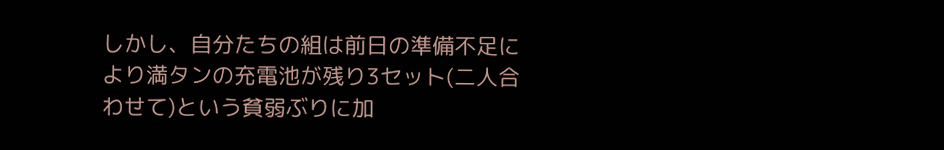しかし、自分たちの組は前日の準備不足により満タンの充電池が残り3セット(二人合わせて)という貧弱ぶりに加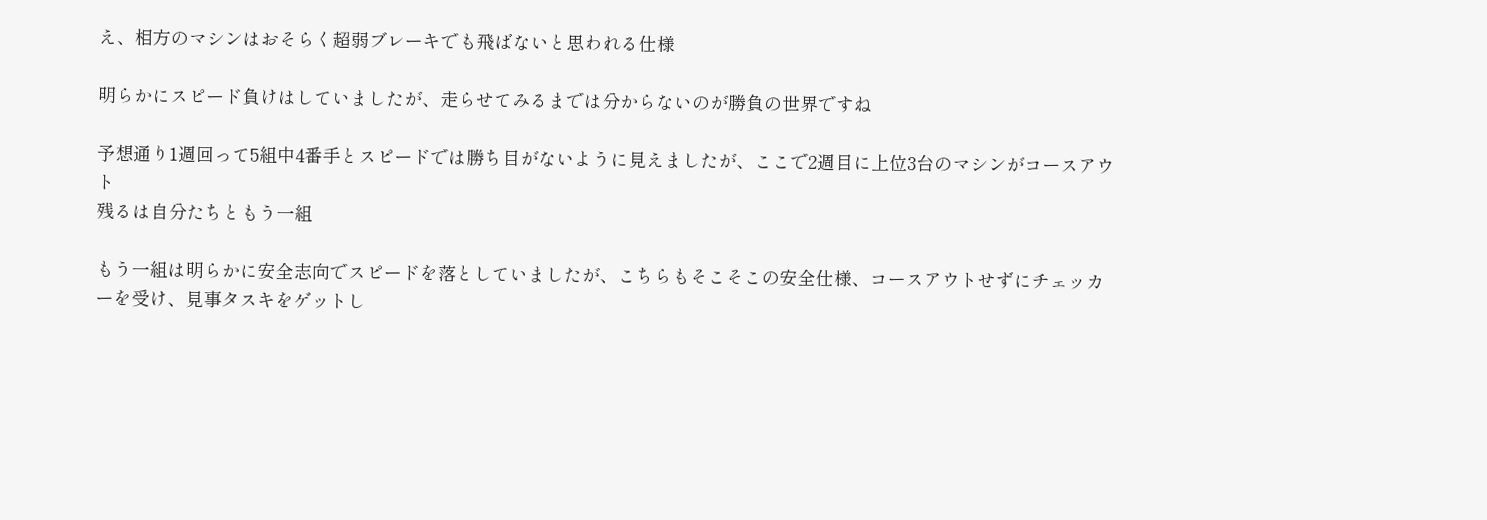え、相方のマシンはおそらく超弱ブレーキでも飛ばないと思われる仕様

明らかにスピード負けはしていましたが、走らせてみるまでは分からないのが勝負の世界ですね

予想通り1週回って5組中4番手とスピードでは勝ち目がないように見えましたが、ここで2週目に上位3台のマシンがコースアウト
残るは自分たちともう一組

もう一組は明らかに安全志向でスピードを落としていましたが、こちらもそこそこの安全仕様、コースアウトせずにチェッカーを受け、見事タスキをゲットし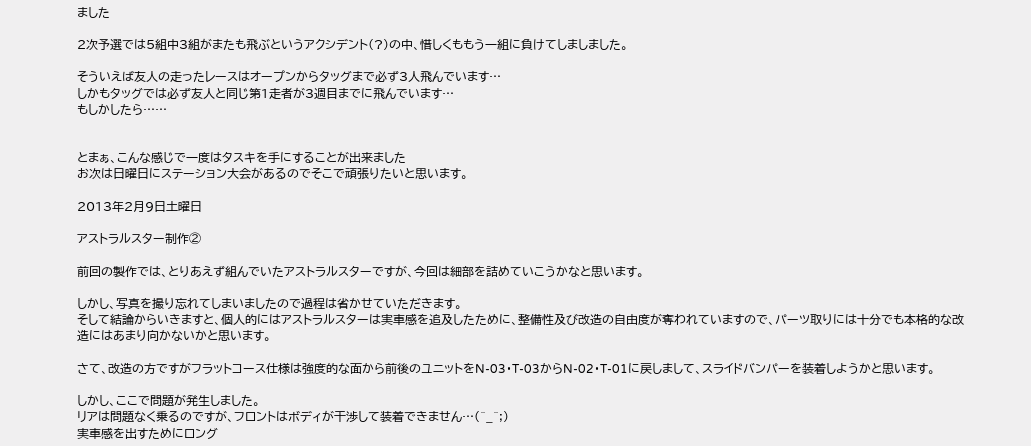ました

2次予選では5組中3組がまたも飛ぶというアクシデント(?)の中、惜しくももう一組に負けてしましました。

そういえば友人の走ったレースはオープンからタッグまで必ず3人飛んでいます…
しかもタッグでは必ず友人と同じ第1走者が3週目までに飛んでいます…
もしかしたら……


とまぁ、こんな感じで一度はタスキを手にすることが出来ました
お次は日曜日にステーション大会があるのでそこで頑張りたいと思います。

2013年2月9日土曜日

アストラルスター制作②

前回の製作では、とりあえず組んでいたアストラルスターですが、今回は細部を詰めていこうかなと思います。

しかし、写真を撮り忘れてしまいましたので過程は省かせていただきます。
そして結論からいきますと、個人的にはアストラルスターは実車感を追及したために、整備性及び改造の自由度が奪われていますので、パーツ取りには十分でも本格的な改造にはあまり向かないかと思います。

さて、改造の方ですがフラットコース仕様は強度的な面から前後のユニットをN-03・T-03からN-02・T-01に戻しまして、スライドバンパーを装着しようかと思います。

しかし、ここで問題が発生しました。
リアは問題なく乗るのですが、フロントはボディが干渉して装着できません…(^_^;)
実車感を出すためにロング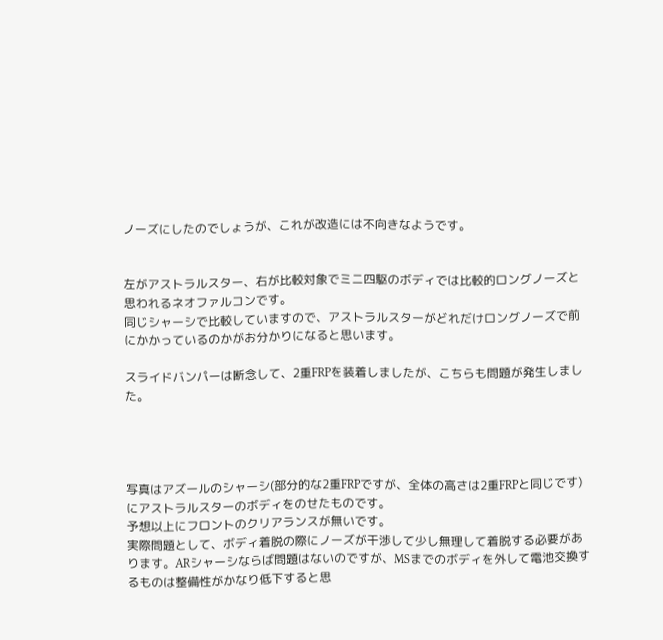ノーズにしたのでしょうが、これが改造には不向きなようです。


左がアストラルスター、右が比較対象でミニ四駆のボディでは比較的ロングノーズと思われるネオファルコンです。
同じシャーシで比較していますので、アストラルスターがどれだけロングノーズで前にかかっているのかがお分かりになると思います。

スライドバンパーは断念して、2重FRPを装着しましたが、こちらも問題が発生しました。




写真はアズールのシャーシ(部分的な2重FRPですが、全体の高さは2重FRPと同じです)にアストラルスターのボディをのせたものです。
予想以上にフロントのクリアランスが無いです。
実際問題として、ボディ着脱の際にノーズが干渉して少し無理して着脱する必要があります。ARシャーシならば問題はないのですが、MSまでのボディを外して電池交換するものは整備性がかなり低下すると思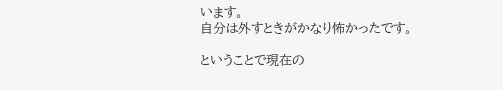います。
自分は外すときがかなり怖かったです。

ということで現在の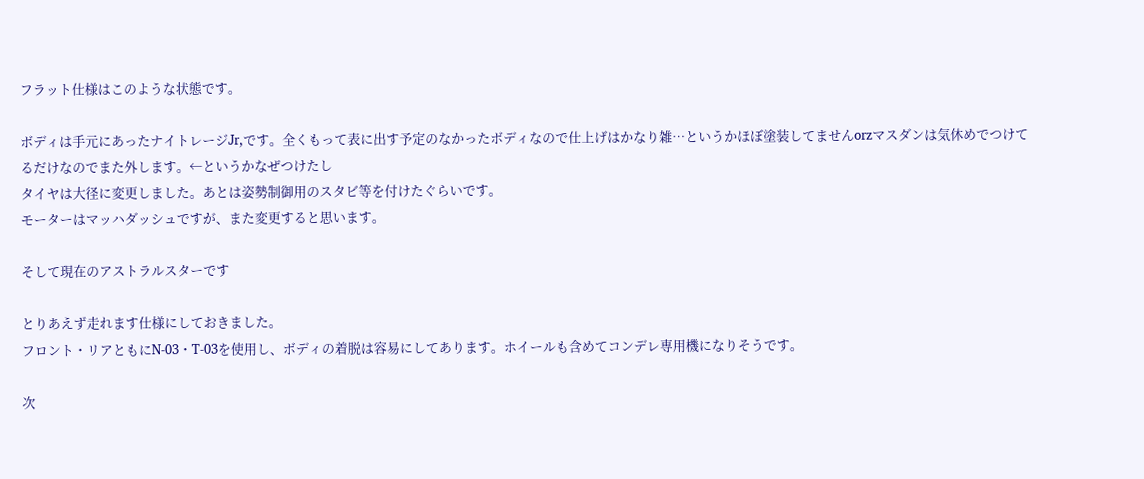フラット仕様はこのような状態です。

ボディは手元にあったナイトレージJr,です。全くもって表に出す予定のなかったボディなので仕上げはかなり雑…というかほぼ塗装してませんorzマスダンは気休めでつけてるだけなのでまた外します。←というかなぜつけたし
タイヤは大径に変更しました。あとは姿勢制御用のスタビ等を付けたぐらいです。
モーターはマッハダッシュですが、また変更すると思います。

そして現在のアストラルスターです

とりあえず走れます仕様にしておきました。
フロント・リアともにN-03・T-03を使用し、ボディの着脱は容易にしてあります。ホイールも含めてコンデレ専用機になりそうです。

次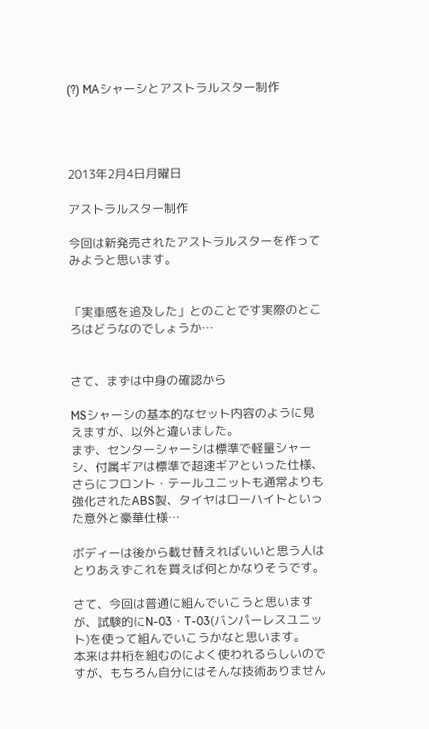(?) MAシャーシとアストラルスター制作




2013年2月4日月曜日

アストラルスター制作

今回は新発売されたアストラルスターを作ってみようと思います。


「実車感を追及した」とのことです実際のところはどうなのでしょうか…


さて、まずは中身の確認から

MSシャーシの基本的なセット内容のように見えますが、以外と違いました。
まず、センターシャーシは標準で軽量シャーシ、付属ギアは標準で超速ギアといった仕様、さらにフロント・テールユニットも通常よりも強化されたABS製、タイヤはローハイトといった意外と豪華仕様…

ボディーは後から載せ替えればいいと思う人はとりあえずこれを買えば何とかなりそうです。

さて、今回は普通に組んでいこうと思いますが、試験的にN-03・T-03(バンパーレスユニット)を使って組んでいこうかなと思います。
本来は井桁を組むのによく使われるらしいのですが、もちろん自分にはそんな技術ありません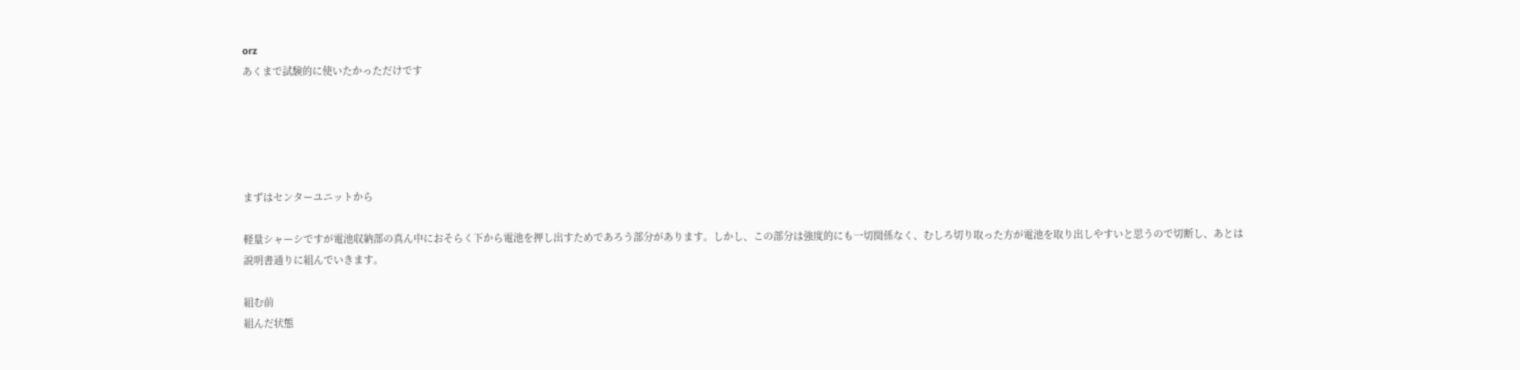orz
あくまで試験的に使いたかっただけです





まずはセンターユニットから

軽量シャーシですが電池収納部の真ん中におそらく下から電池を押し出すためであろう部分があります。しかし、この部分は強度的にも一切関係なく、むしろ切り取った方が電池を取り出しやすいと思うので切断し、あとは説明書通りに組んでいきます。

組む前
組んだ状態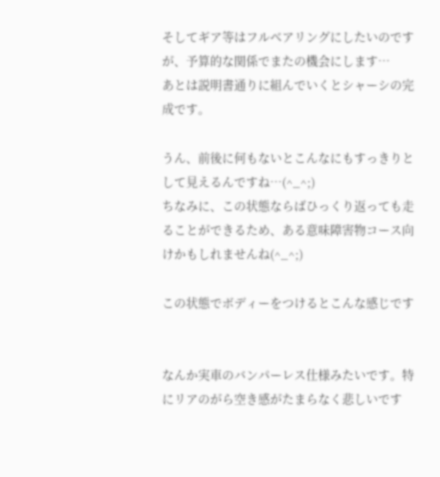そしてギア等はフルベアリングにしたいのですが、予算的な関係でまたの機会にします…
あとは説明書通りに組んでいくとシャーシの完成です。

うん、前後に何もないとこんなにもすっきりとして見えるんですね…(^_^;)
ちなみに、この状態ならばひっくり返っても走ることができるため、ある意味障害物コース向けかもしれませんね(^_^;)

この状態でボディーをつけるとこんな感じです


なんか実車のバンパーレス仕様みたいです。特にリアのがら空き感がたまらなく悲しいです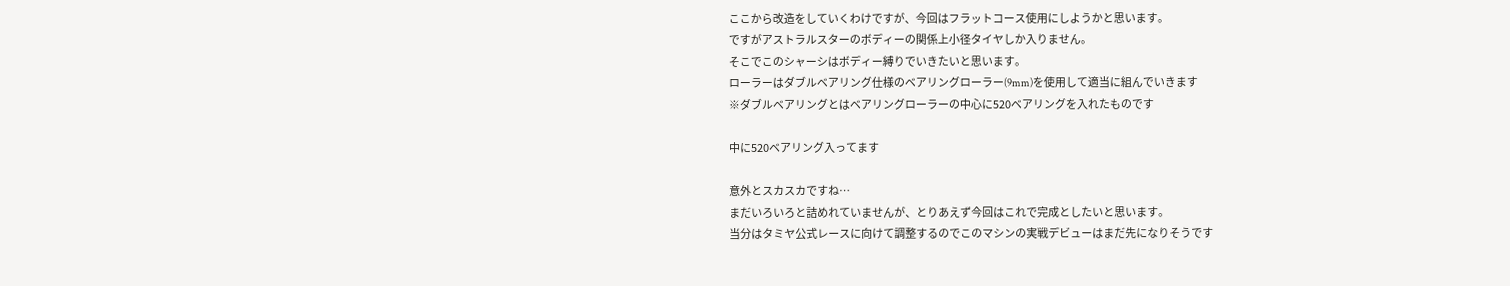ここから改造をしていくわけですが、今回はフラットコース使用にしようかと思います。
ですがアストラルスターのボディーの関係上小径タイヤしか入りません。
そこでこのシャーシはボディー縛りでいきたいと思います。
ローラーはダブルベアリング仕様のベアリングローラー(9mm)を使用して適当に組んでいきます
※ダブルベアリングとはベアリングローラーの中心に520ベアリングを入れたものです

中に520ベアリング入ってます

意外とスカスカですね…
まだいろいろと詰めれていませんが、とりあえず今回はこれで完成としたいと思います。
当分はタミヤ公式レースに向けて調整するのでこのマシンの実戦デビューはまだ先になりそうです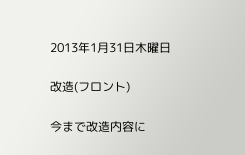2013年1月31日木曜日

改造(フロント)

今まで改造内容に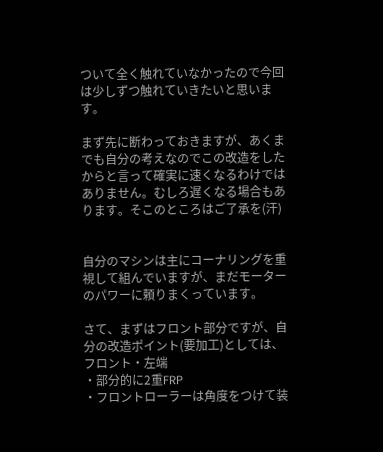ついて全く触れていなかったので今回は少しずつ触れていきたいと思います。

まず先に断わっておきますが、あくまでも自分の考えなのでこの改造をしたからと言って確実に速くなるわけではありません。むしろ遅くなる場合もあります。そこのところはご了承を(汗)


自分のマシンは主にコーナリングを重視して組んでいますが、まだモーターのパワーに頼りまくっています。

さて、まずはフロント部分ですが、自分の改造ポイント(要加工)としては、
フロント・左端
・部分的に2重FRP
・フロントローラーは角度をつけて装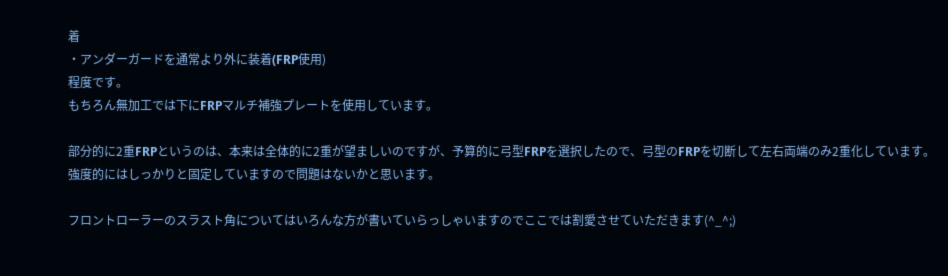着
・アンダーガードを通常より外に装着(FRP使用)
程度です。
もちろん無加工では下にFRPマルチ補強プレートを使用しています。

部分的に2重FRPというのは、本来は全体的に2重が望ましいのですが、予算的に弓型FRPを選択したので、弓型のFRPを切断して左右両端のみ2重化しています。
強度的にはしっかりと固定していますので問題はないかと思います。

フロントローラーのスラスト角についてはいろんな方が書いていらっしゃいますのでここでは割愛させていただきます(^_^;)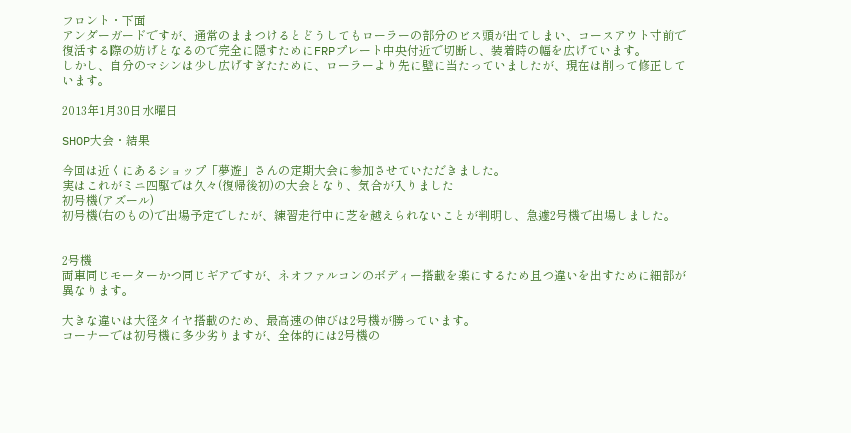フロント・下面
アンダーガードですが、通常のままつけるとどうしてもローラーの部分のビス頭が出てしまい、コースアウト寸前で復活する際の妨げとなるので完全に隠すためにFRPプレート中央付近で切断し、装着時の幅を広げています。
しかし、自分のマシンは少し広げすぎたために、ローラーより先に壁に当たっていましたが、現在は削って修正しています。

2013年1月30日水曜日

SHOP大会・結果

今回は近くにあるショップ「夢遊」さんの定期大会に参加させていただきました。
実はこれがミニ四駆では久々(復帰後初)の大会となり、気合が入りました
初号機(アズール)
初号機(右のもの)で出場予定でしたが、練習走行中に芝を越えられないことが判明し、急遽2号機で出場しました。


2号機
両車同じモーターかつ同じギアですが、ネオファルコンのボディー搭載を楽にするため且つ違いを出すために細部が異なります。

大きな違いは大径タイヤ搭載のため、最高速の伸びは2号機が勝っています。
コーナーでは初号機に多少劣りますが、全体的には2号機の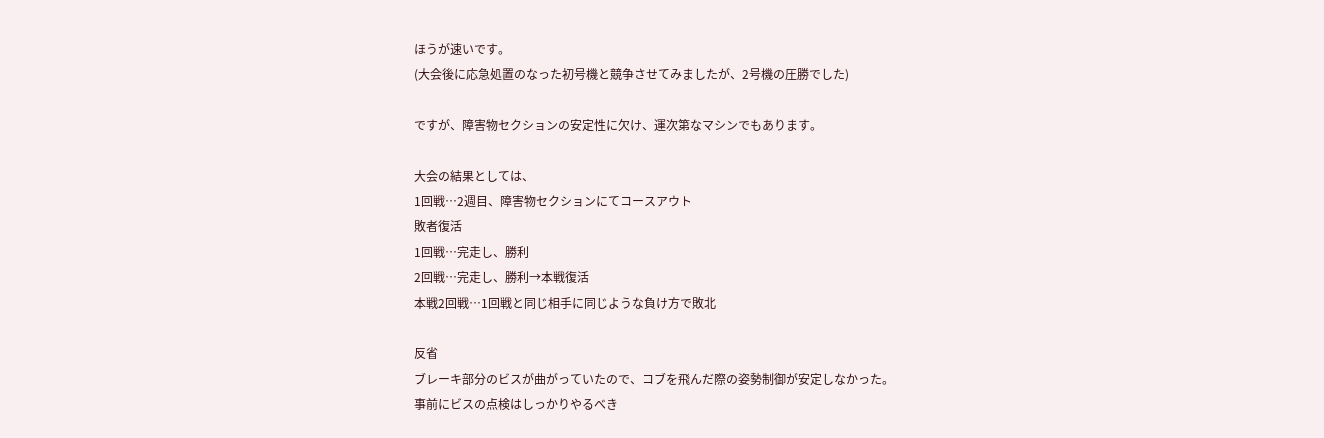ほうが速いです。
(大会後に応急処置のなった初号機と競争させてみましたが、2号機の圧勝でした)

ですが、障害物セクションの安定性に欠け、運次第なマシンでもあります。

大会の結果としては、
1回戦…2週目、障害物セクションにてコースアウト
敗者復活
1回戦…完走し、勝利
2回戦…完走し、勝利→本戦復活
本戦2回戦…1回戦と同じ相手に同じような負け方で敗北

反省
ブレーキ部分のビスが曲がっていたので、コブを飛んだ際の姿勢制御が安定しなかった。
事前にビスの点検はしっかりやるべき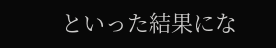といった結果にな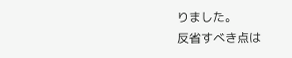りました。
反省すべき点は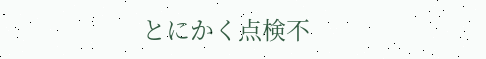とにかく点検不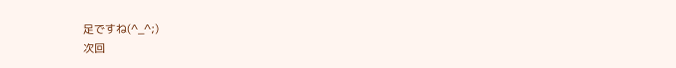足ですね(^_^;)
次回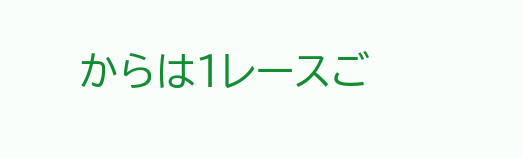からは1レースご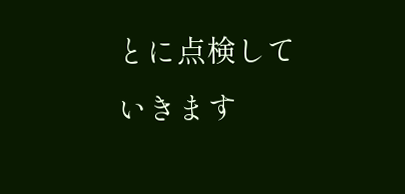とに点検していきます